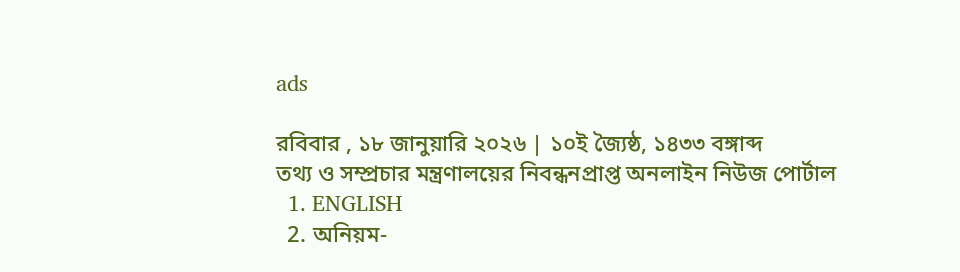ads

রবিবার , ১৮ জানুয়ারি ২০২৬ | ১০ই জ্যৈষ্ঠ, ১৪৩৩ বঙ্গাব্দ
তথ্য ও সম্প্রচার মন্ত্রণালয়ের নিবন্ধনপ্রাপ্ত অনলাইন নিউজ পোর্টাল
  1. ENGLISH
  2. অনিয়ম-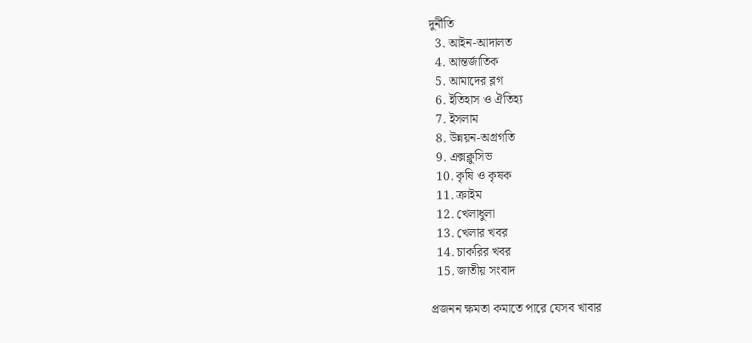দুর্নীতি
  3. আইন-আদালত
  4. আন্তর্জাতিক
  5. আমাদের ব্লগ
  6. ইতিহাস ও ঐতিহ্য
  7. ইসলাম
  8. উন্নয়ন-অগ্রগতি
  9. এক্সক্লুসিভ
  10. কৃষি ও কৃষক
  11. ক্রাইম
  12. খেলাধুলা
  13. খেলার খবর
  14. চাকরির খবর
  15. জাতীয় সংবাদ

প্রজনন ক্ষমতা কমাতে পারে যেসব খাবার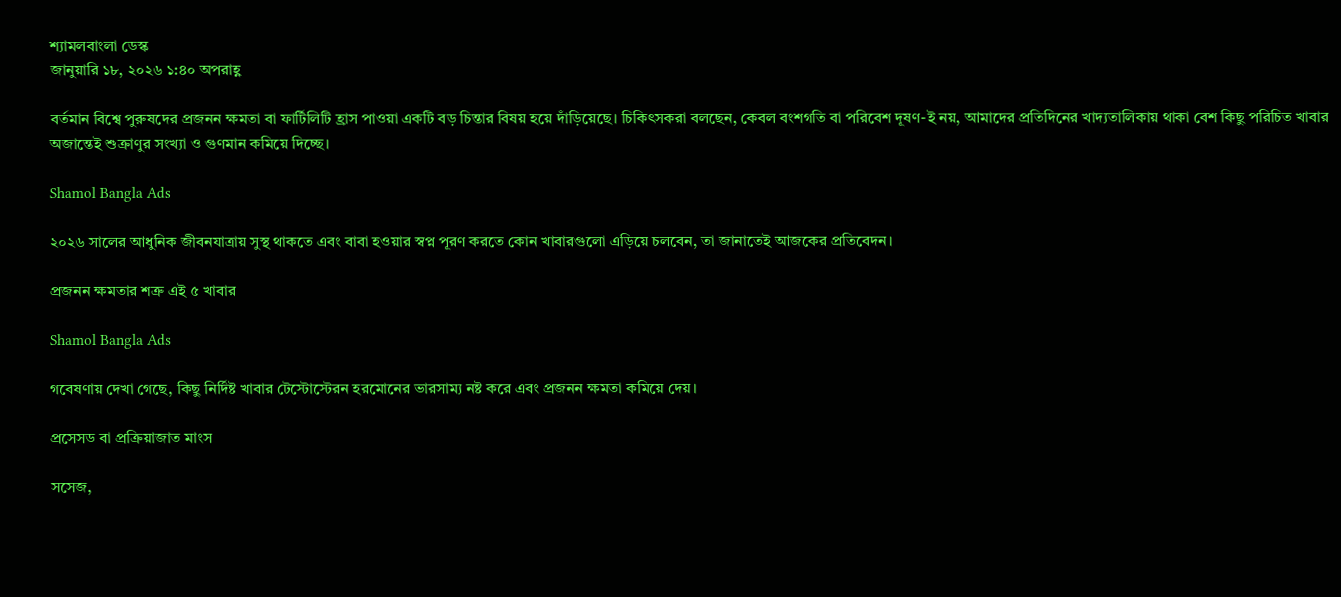শ্যামলবাংলা ডেস্ক
জানুয়ারি ১৮, ২০২৬ ১:৪০ অপরাহ্ণ

বর্তমান বিশ্বে পুরুষদের প্রজনন ক্ষমতা বা ফার্টিলিটি হ্রাস পাওয়া একটি বড় চিন্তার বিষয় হয়ে দাঁড়িয়েছে। চিকিৎসকরা বলছেন, কেবল বংশগতি বা পরিবেশ দূষণ-ই নয়, আমাদের প্রতিদিনের খাদ্যতালিকায় থাকা বেশ কিছু পরিচিত খাবার অজান্তেই শুক্রাণুর সংখ্যা ও গুণমান কমিয়ে দিচ্ছে।

Shamol Bangla Ads

২০২৬ সালের আধুনিক জীবনযাত্রায় সুস্থ থাকতে এবং বাবা হওয়ার স্বপ্ন পূরণ করতে কোন খাবারগুলো এড়িয়ে চলবেন, তা জানাতেই আজকের প্রতিবেদন।

প্রজনন ক্ষমতার শত্রু এই ৫ খাবার

Shamol Bangla Ads

গবেষণায় দেখা গেছে, কিছু নির্দিষ্ট খাবার টেস্টোস্টেরন হরমোনের ভারসাম্য নষ্ট করে এবং প্রজনন ক্ষমতা কমিয়ে দেয়।

প্রসেসড বা প্রক্রিয়াজাত মাংস

সসেজ,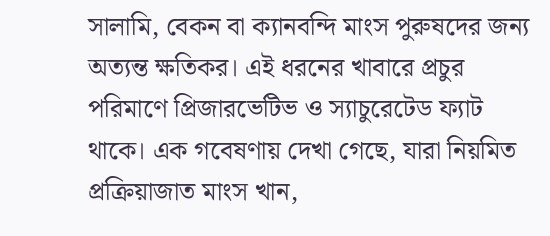সালামি, বেকন বা ক্যানবন্দি মাংস পুরুষদের জন্য অত্যন্ত ক্ষতিকর। এই ধরনের খাবারে প্রচুর পরিমাণে প্রিজারভেটিভ ও স্যাচুরেটেড ফ্যাট থাকে। এক গবেষণায় দেখা গেছে, যারা নিয়মিত প্রক্রিয়াজাত মাংস খান,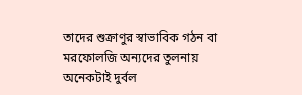তাদের শুক্রাণুর স্বাভাবিক গঠন বা মরফোলজি অন্যদের তুলনায় অনেকটাই দুর্বল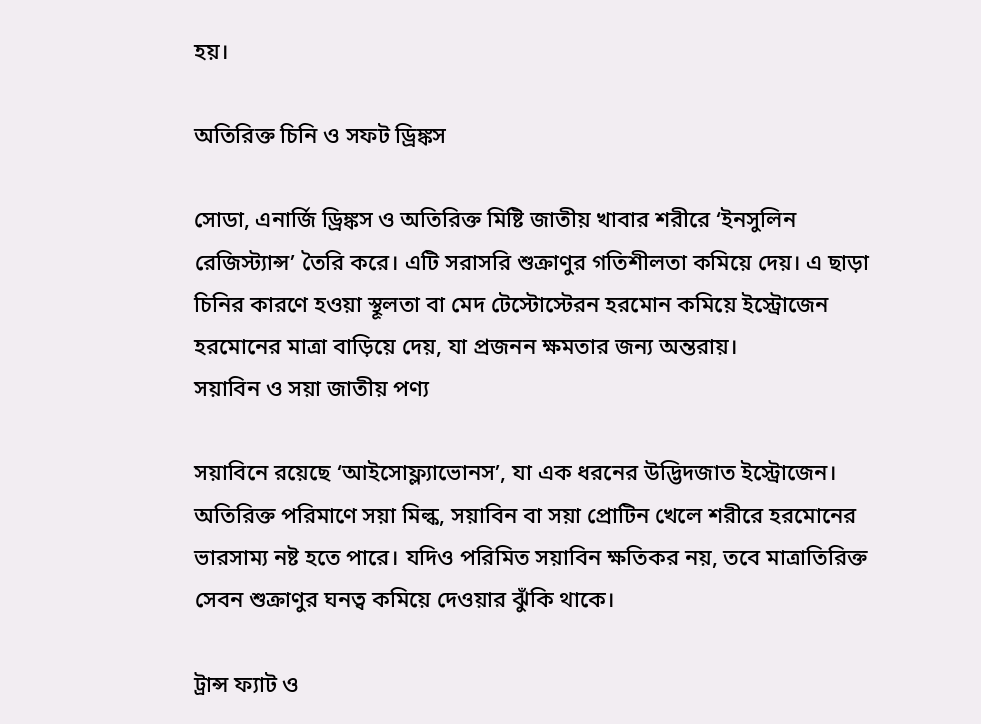হয়।

অতিরিক্ত চিনি ও সফট ড্রিঙ্কস

সোডা, এনার্জি ড্রিঙ্কস ও অতিরিক্ত মিষ্টি জাতীয় খাবার শরীরে ‘ইনসুলিন রেজিস্ট্যান্স’ তৈরি করে। এটি সরাসরি শুক্রাণুর গতিশীলতা কমিয়ে দেয়। এ ছাড়া চিনির কারণে হওয়া স্থূলতা বা মেদ টেস্টোস্টেরন হরমোন কমিয়ে ইস্ট্রোজেন হরমোনের মাত্রা বাড়িয়ে দেয়, যা প্রজনন ক্ষমতার জন্য অন্তরায়।
সয়াবিন ও সয়া জাতীয় পণ্য

সয়াবিনে রয়েছে ‘আইসোফ্ল্যাভোনস’, যা এক ধরনের উদ্ভিদজাত ইস্ট্রোজেন। অতিরিক্ত পরিমাণে সয়া মিল্ক, সয়াবিন বা সয়া প্রোটিন খেলে শরীরে হরমোনের ভারসাম্য নষ্ট হতে পারে। যদিও পরিমিত সয়াবিন ক্ষতিকর নয়, তবে মাত্রাতিরিক্ত সেবন শুক্রাণুর ঘনত্ব কমিয়ে দেওয়ার ঝুঁকি থাকে।

ট্রান্স ফ্যাট ও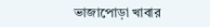ভাজাপোড়া খাবার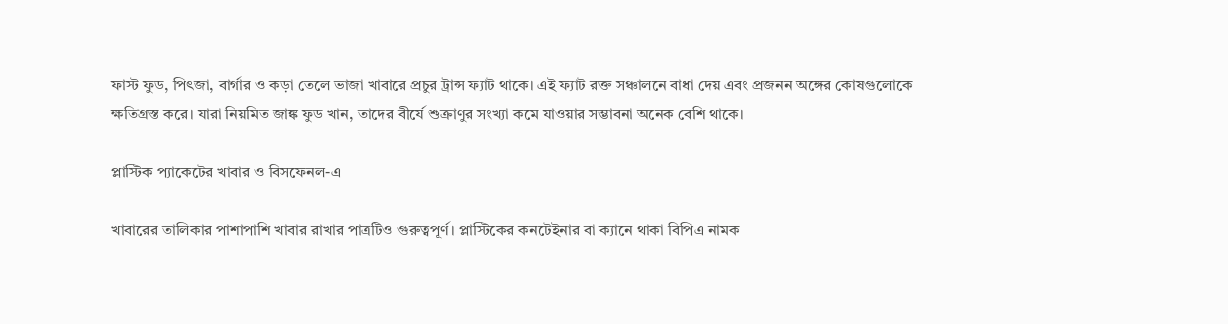ফাস্ট ফুড, পিৎজা, বার্গার ও কড়া তেলে ভাজা খাবারে প্রচুর ট্রান্স ফ্যাট থাকে। এই ফ্যাট রক্ত সঞ্চালনে বাধা দেয় এবং প্রজনন অঙ্গের কোষগুলোকে ক্ষতিগ্রস্ত করে। যারা নিয়মিত জাঙ্ক ফুড খান, তাদের বীর্যে শুক্রাণুর সংখ্যা কমে যাওয়ার সম্ভাবনা অনেক বেশি থাকে।

প্লাস্টিক প্যাকেটের খাবার ও বিসফেনল-এ

খাবারের তালিকার পাশাপাশি খাবার রাখার পাত্রটিও গুরুত্বপূর্ণ। প্লাস্টিকের কনটেইনার বা ক্যানে থাকা বিপিএ নামক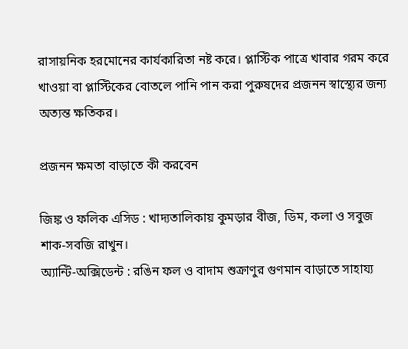রাসায়নিক হরমোনের কার্যকারিতা নষ্ট করে। প্লাস্টিক পাত্রে খাবার গরম করে খাওয়া বা প্লাস্টিকের বোতলে পানি পান করা পুরুষদের প্রজনন স্বাস্থ্যের জন্য অত্যন্ত ক্ষতিকর।

প্রজনন ক্ষমতা বাড়াতে কী করবেন

জিঙ্ক ও ফলিক এসিড : খাদ্যতালিকায় কুমড়ার বীজ, ডিম, কলা ও সবুজ শাক-সবজি রাখুন।
অ্যান্টি-অক্সিডেন্ট : রঙিন ফল ও বাদাম শুক্রাণুর গুণমান বাড়াতে সাহায্য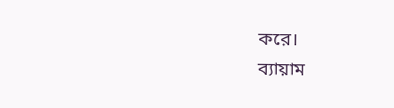করে।
ব্যায়াম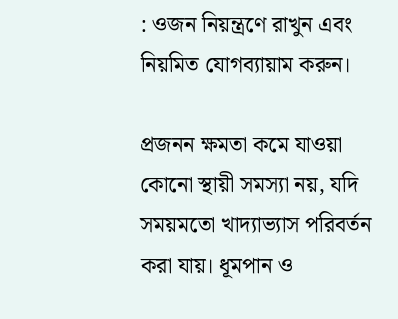: ওজন নিয়ন্ত্রণে রাখুন এবং নিয়মিত যোগব্যায়াম করুন।

প্রজনন ক্ষমতা কমে যাওয়া কোনো স্থায়ী সমস্যা নয়, যদি সময়মতো খাদ্যাভ্যাস পরিবর্তন করা যায়। ধূমপান ও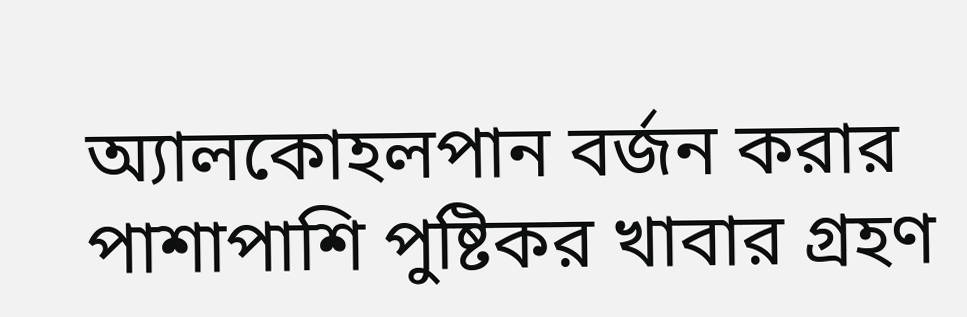অ্যালকোহলপান বর্জন করার পাশাপাশি পুষ্টিকর খাবার গ্রহণ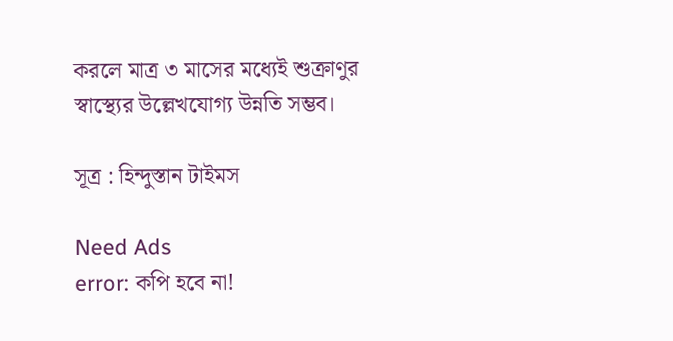করলে মাত্র ৩ মাসের মধ্যেই শুক্রাণুর স্বাস্থ্যের উল্লেখযোগ্য উন্নতি সম্ভব।

সূত্র : হিন্দুস্তান টাইমস

Need Ads
error: কপি হবে না!